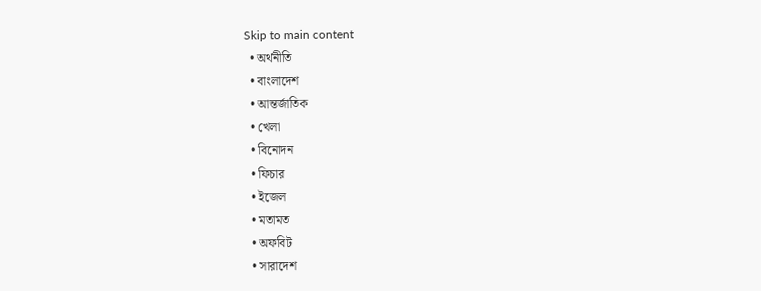Skip to main content
  • অর্থনীতি
  • বাংলাদেশ
  • আন্তর্জাতিক
  • খেলা
  • বিনোদন
  • ফিচার
  • ইজেল
  • মতামত
  • অফবিট
  • সারাদেশ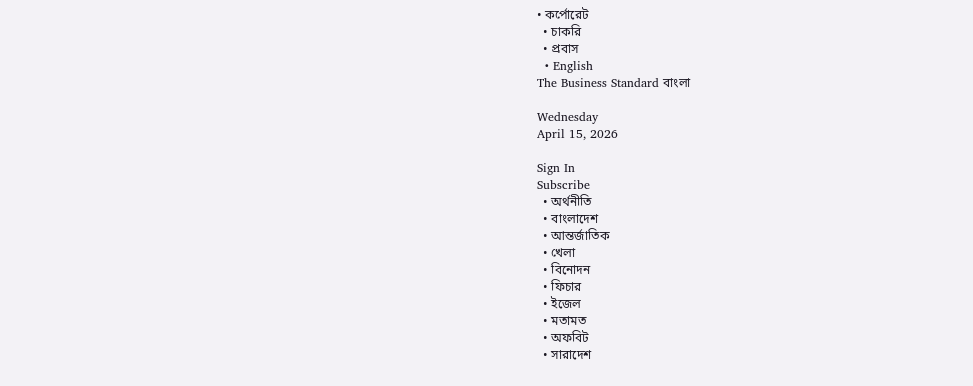• কর্পোরেট
  • চাকরি
  • প্রবাস
  • English
The Business Standard বাংলা

Wednesday
April 15, 2026

Sign In
Subscribe
  • অর্থনীতি
  • বাংলাদেশ
  • আন্তর্জাতিক
  • খেলা
  • বিনোদন
  • ফিচার
  • ইজেল
  • মতামত
  • অফবিট
  • সারাদেশ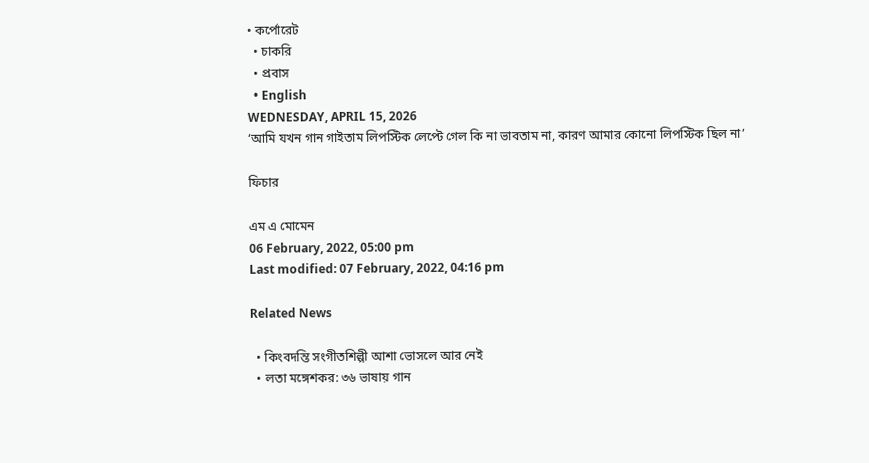• কর্পোরেট
  • চাকরি
  • প্রবাস
  • English
WEDNESDAY, APRIL 15, 2026
‘আমি যখন গান গাইতাম লিপস্টিক লেপ্টে গেল কি না ভাবতাম না, কারণ আমার কোনো লিপস্টিক ছিল না’

ফিচার

এম এ মোমেন
06 February, 2022, 05:00 pm
Last modified: 07 February, 2022, 04:16 pm

Related News

  • কিংবদন্তি সংগীতশিল্পী আশা ভোসলে আর নেই
  • লতা মঙ্গেশকর: ৩৬ ভাষায় গান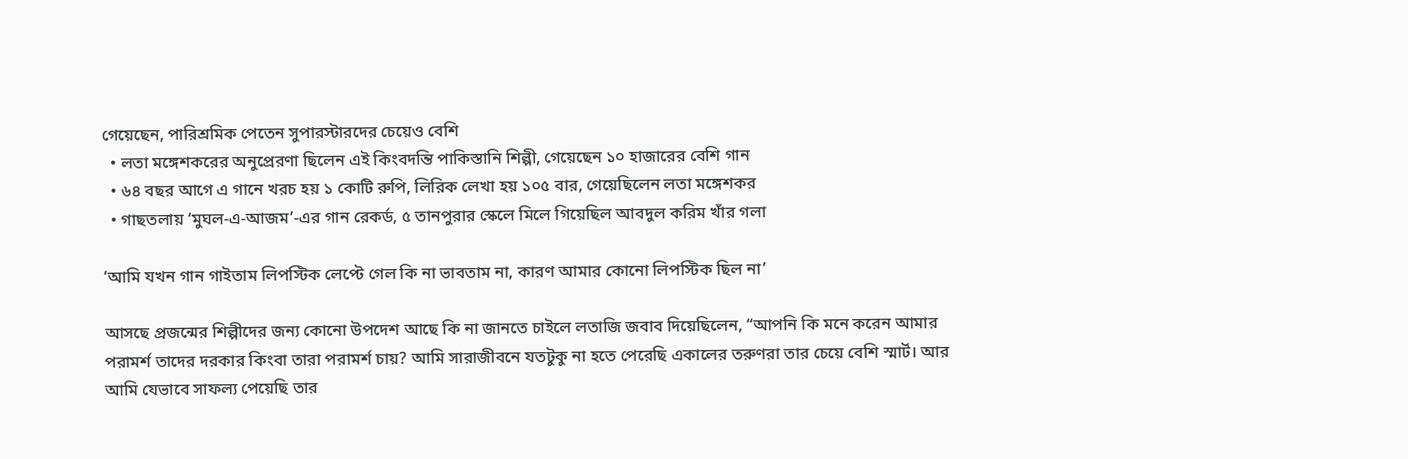গেয়েছেন, পারিশ্রমিক পেতেন সুপারস্টারদের চেয়েও বেশি
  • লতা মঙ্গেশকরের অনুপ্রেরণা ছিলেন এই কিংবদন্তি পাকিস্তানি শিল্পী, গেয়েছেন ১০ হাজারের বেশি গান
  • ৬৪ বছর আগে এ গানে খরচ হয় ১ কোটি রুপি, লিরিক লেখা হয় ১০৫ বার, গেয়েছিলেন লতা মঙ্গেশকর
  • গাছতলায় ‘মুঘল-এ-আজম’-এর গান রেকর্ড, ৫ তানপুরার স্কেলে মিলে গিয়েছিল আবদুল করিম খাঁর গলা

‘আমি যখন গান গাইতাম লিপস্টিক লেপ্টে গেল কি না ভাবতাম না, কারণ আমার কোনো লিপস্টিক ছিল না’

আসছে প্রজন্মের শিল্পীদের জন্য কোনো উপদেশ আছে কি না জানতে চাইলে লতাজি জবাব দিয়েছিলেন, “আপনি কি মনে করেন আমার পরামর্শ তাদের দরকার কিংবা তারা পরামর্শ চায়? আমি সারাজীবনে যতটুকু না হতে পেরেছি একালের তরুণরা তার চেয়ে বেশি স্মার্ট। আর আমি যেভাবে সাফল্য পেয়েছি তার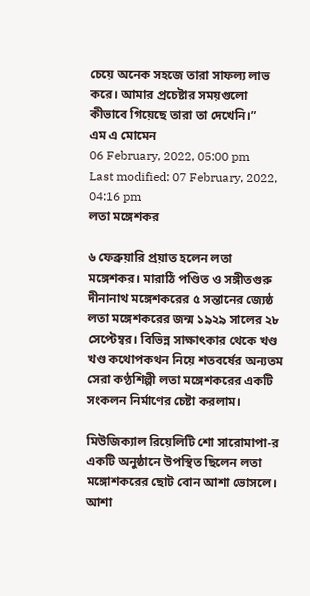চেয়ে অনেক সহজে তারা সাফল্য লাভ করে। আমার প্রচেষ্টার সময়গুলো কীভাবে গিয়েছে তারা তা দেখেনি।”
এম এ মোমেন
06 February, 2022, 05:00 pm
Last modified: 07 February, 2022, 04:16 pm
লতা মঙ্গেশকর

৬ ফেব্রুয়ারি প্রয়াত হলেন লতা মঙ্গেশকর। মারাঠি পণ্ডিত ও সঙ্গীতগুরু দীনানাথ মঙ্গেশকরের ৫ সন্তানের জ্যেষ্ঠ লতা মঙ্গেশকরের জন্ম ১৯২৯ সালের ২৮ সেপ্টেম্বর। বিভিন্ন সাক্ষাৎকার থেকে খণ্ড খণ্ড কথোপকথন নিয়ে শতবর্ষের অন্যতম সেরা কণ্ঠশিল্পী লতা মঙ্গেশকরের একটি সংকলন নির্মাণের চেষ্টা করলাম।

মিউজিক্যাল রিয়েলিটি শো সারোমাপা-র একটি অনুষ্ঠানে উপস্থিত ছিলেন লতা মঙ্গোশকরের ছোট বোন আশা ভোসলে। আশা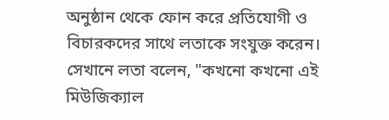অনুষ্ঠান থেকে ফোন করে প্রতিযোগী ও বিচারকদের সাথে লতাকে সংযুক্ত করেন। সেখানে লতা বলেন, "কখনো কখনো এই মিউজিক্যাল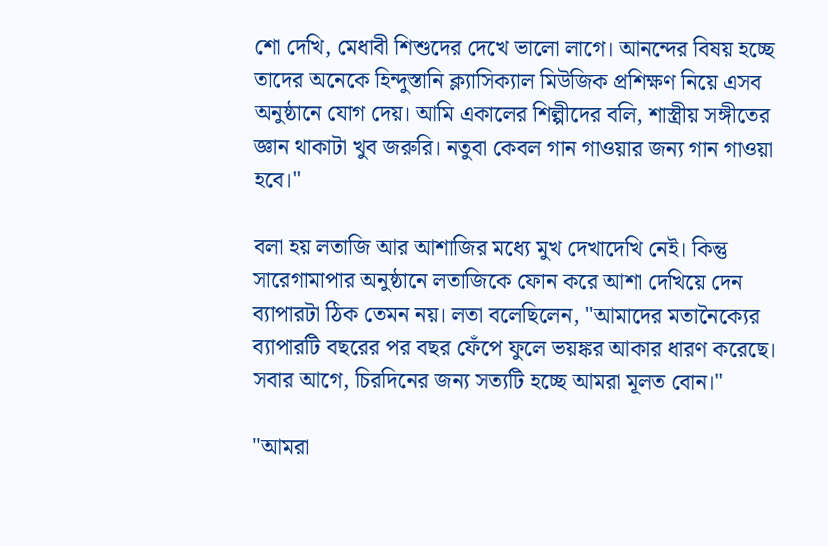শো দেখি, মেধাবী শিশুদের দেখে ভালো লাগে। আনন্দের বিষয় হচ্ছে তাদের অনেকে হিন্দুস্তানি ক্ল্যাসিক্যাল মিউজিক প্রশিক্ষণ নিয়ে এসব অনুষ্ঠানে যোগ দেয়। আমি একালের শিল্পীদের বলি, শাস্ত্রীয় সঙ্গীতের জ্ঞান থাকাটা খুব জরুরি। নতুবা কেবল গান গাওয়ার জন্য গান গাওয়া হবে।"

বলা হয় লতাজি আর আশাজির মধ্যে মুখ দেখাদেখি নেই। কিন্তু সারেগামাপার অনুষ্ঠানে লতাজিকে ফোন করে আশা দেখিয়ে দেন ব্যাপারটা ঠিক তেমন নয়। লতা বলেছিলেন, "আমাদের মতানৈক্যের ব্যাপারটি বছরের পর বছর ফেঁপে ফুলে ভয়ঙ্কর আকার ধারণ করেছে। সবার আগে, চিরদিনের জন্য সত্যটি হচ্ছে আমরা মূলত বোন।"

"আমরা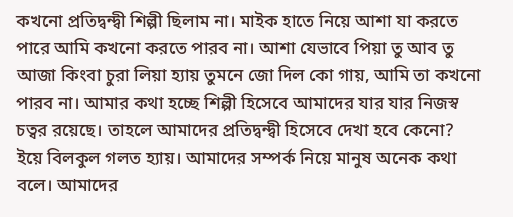কখনো প্রতিদ্বন্দ্বী শিল্পী ছিলাম না। মাইক হাতে নিয়ে আশা যা করতে পারে আমি কখনো করতে পারব না। আশা যেভাবে পিয়া তু আব তু আজা কিংবা চুরা লিয়া হ্যায় তুমনে জো দিল কো গায়, আমি তা কখনো পারব না। আমার কথা হচ্ছে শিল্পী হিসেবে আমাদের যার যার নিজস্ব চত্বর রয়েছে। তাহলে আমাদের প্রতিদ্বন্দ্বী হিসেবে দেখা হবে কেনো? ইয়ে বিলকুল গলত হ্যায়। আমাদের সম্পর্ক নিয়ে মানুষ অনেক কথা বলে। আমাদের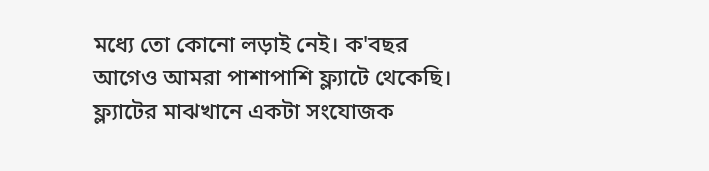মধ্যে তো কোনো লড়াই নেই। ক'বছর আগেও আমরা পাশাপাশি ফ্ল্যাটে থেকেছি। ফ্ল্যাটের মাঝখানে একটা সংযোজক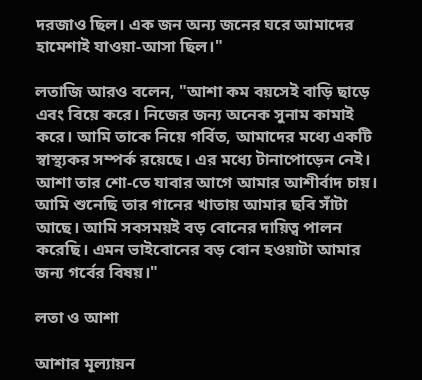দরজাও ছিল। এক জন অন্য জনের ঘরে আমাদের হামেশাই যাওয়া-আসা ছিল।"

লতাজি আরও বলেন, "আশা কম বয়সেই বাড়ি ছাড়ে এবং বিয়ে করে। নিজের জন্য অনেক সুনাম কামাই করে। আমি তাকে নিয়ে গর্বিত, আমাদের মধ্যে একটি স্বাস্থ্যকর সম্পর্ক রয়েছে। এর মধ্যে টানাপোড়েন নেই। আশা তার শো-তে যাবার আগে আমার আশীর্বাদ চায়। আমি শুনেছি তার গানের খাতায় আমার ছবি সাঁটা আছে। আমি সবসময়ই বড় বোনের দায়িত্ব পালন করেছি। এমন ভাইবোনের বড় বোন হওয়াটা আমার জন্য গর্বের বিষয়।"

লতা ও আশা

আশার মূল্যায়ন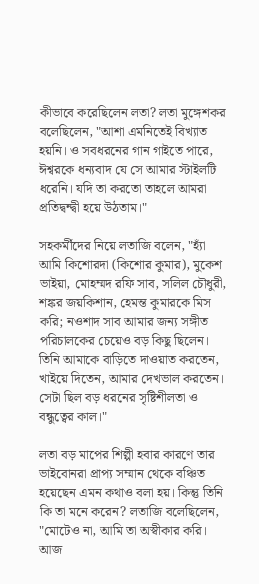কীভাবে করেছিলেন লতা? লতা মুঙ্গেশকর বলেছিলেন, "আশা এমনিতেই বিখ্যাত হয়নি। ও সবধরনের গান গাইতে পারে, ঈশ্বরকে ধন্যবাদ যে সে আমার স্টাইলটি ধরেনি। যদি তা করতো তাহলে আমরা প্রতিদ্বন্দ্বী হয়ে উঠতাম।"

সহকর্মীদের নিয়ে লতাজি বলেন, "হ্যাঁ আমি কিশোরদা (কিশোর কুমার), মুকেশ ভাইয়া, মোহম্মদ রফি সাব, সলিল চৌধুরী, শঙ্কর জয়কিশান, হেমন্ত কুমারকে মিস করি; নওশাদ সাব আমার জন্য সঙ্গীত পরিচালকের চেয়েও বড় কিছু ছিলেন। তিনি আমাকে বাড়িতে দাওয়াত করতেন, খাইয়ে দিতেন, আমার দেখভাল করতেন। সেটা ছিল বড় ধরনের সৃষ্টিশীলতা ও বন্ধুত্বের কাল।"

লতা বড় মাপের শিল্পী হবার কারণে তার ভাইবোনরা প্রাপ্য সম্মান থেকে বঞ্চিত হয়েছেন এমন কথাও বলা হয়। কিন্তু তিনি কি তা মনে করেন? লতাজি বলেছিলেন, "মোটেও না, আমি তা অস্বীকার করি। আজ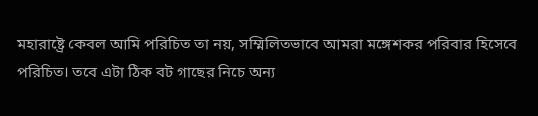মহারাষ্ট্রে কেবল আমি পরিচিত তা নয়, সম্মিলিতভাবে আমরা মঙ্গেশকর পরিবার হিসেবে পরিচিত। তবে এটা ঠিক বট গাছের নিচে অন্য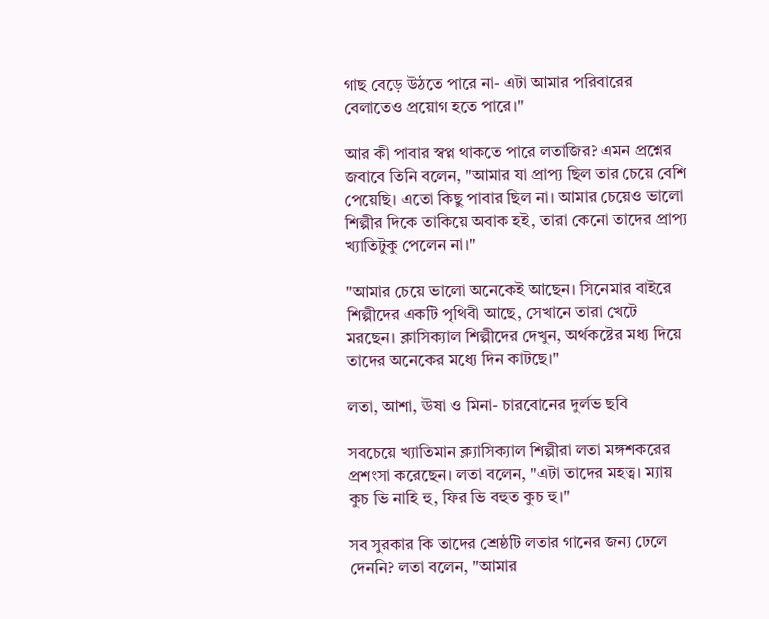গাছ বেড়ে উঠতে পারে না- এটা আমার পরিবারের বেলাতেও প্রয়োগ হতে পারে।"

আর কী পাবার স্বপ্ন থাকতে পারে লতাজির? এমন প্রশ্নের জবাবে তিনি বলেন, "আমার যা প্রাপ্য ছিল তার চেয়ে বেশি পেয়েছি। এতো কিছু পাবার ছিল না। আমার চেয়েও ভালো শিল্পীর দিকে তাকিয়ে অবাক হই, তারা কেনো তাদের প্রাপ্য খ্যাতিটুকু পেলেন না।"

"আমার চেয়ে ভালো অনেকেই আছেন। সিনেমার বাইরে শিল্পীদের একটি পৃথিবী আছে, সেখানে তারা খেটে মরছেন। ক্লাসিক্যাল শিল্পীদের দেখুন, অর্থকষ্টের মধ্য দিয়ে তাদের অনেকের মধ্যে দিন কাটছে।"

লতা, আশা, ঊষা ও মিনা- চারবোনের দুর্লভ ছবি

সবচেয়ে খ্যাতিমান ক্ল্যাসিক্যাল শিল্পীরা লতা মঙ্গশকরের প্রশংসা করেছেন। লতা বলেন, "এটা তাদের মহত্ব। ম্যায় কুচ ভি নাহি হু, ফির ভি বহুত কুচ হু।"

সব সুরকার কি তাদের শ্রেষ্ঠটি লতার গানের জন্য ঢেলে দেননি? লতা বলেন, "আমার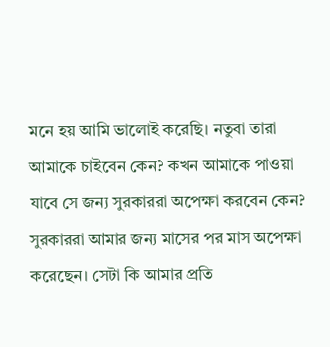মনে হয় আমি ভালোই করেছি। নতুবা তারা আমাকে চাইবেন কেন? কখন আমাকে পাওয়া যাবে সে জন্য সুরকাররা অপেক্ষা করবেন কেন? সুরকাররা আমার জন্য মাসের পর মাস অপেক্ষা করেছেন। সেটা কি আমার প্রতি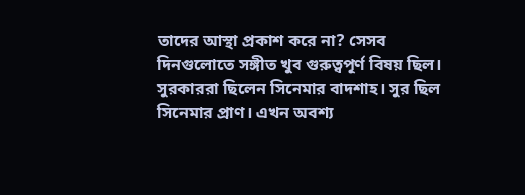তাদের আস্থা প্রকাশ করে না? সেসব দিনগুলোতে সঙ্গীত খুব গুরুত্বপূর্ণ বিষয় ছিল। সুরকাররা ছিলেন সিনেমার বাদশাহ। সুর ছিল সিনেমার প্রাণ। এখন অবশ্য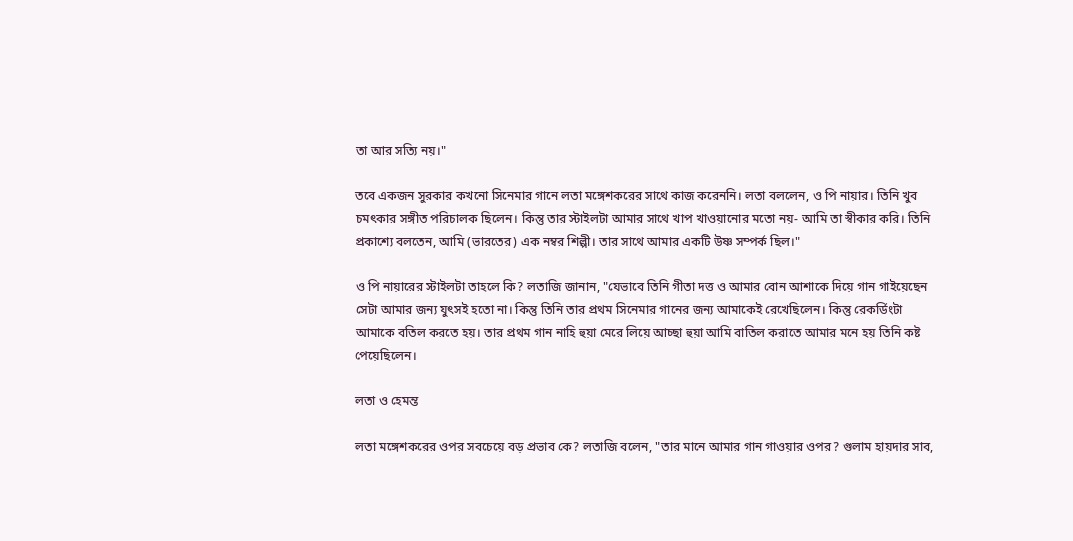তা আর সত্যি নয়।"

তবে একজন সুরকার কখনো সিনেমার গানে লতা মঙ্গেশকরের সাথে কাজ করেননি। লতা বললেন, ও পি নায়ার। তিনি খুব চমৎকার সঙ্গীত পরিচালক ছিলেন। কিন্তু তার স্টাইলটা আমার সাথে খাপ খাওয়ানোর মতো নয়- আমি তা স্বীকার করি। তিনি প্রকাশ্যে বলতেন, আমি (ভারতের) এক নম্বর শিল্পী। তার সাথে আমার একটি উষ্ণ সম্পর্ক ছিল।"

ও পি নায়ারের স্টাইলটা তাহলে কি? লতাজি জানান, "যেভাবে তিনি গীতা দত্ত ও আমার বোন আশাকে দিয়ে গান গাইয়েছেন সেটা আমার জন্য যুৎসই হতো না। কিন্তু তিনি তার প্রথম সিনেমার গানের জন্য আমাকেই রেখেছিলেন। কিন্তু রেকর্ডিংটা আমাকে বতিল করতে হয়। তার প্রথম গান নাহি হুয়া মেরে লিয়ে আচ্ছা হুয়া আমি বাতিল করাতে আমার মনে হয় তিনি কষ্ট পেয়েছিলেন।

লতা ও হেমন্ত

লতা মঙ্গেশকরের ওপর সবচেয়ে বড় প্রভাব কে? লতাজি বলেন, "তার মানে আমার গান গাওয়ার ওপর? গুলাম হায়দার সাব,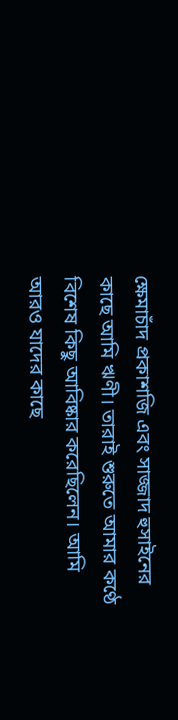ক্ষেমাচাঁদ প্রকাশজি এবং সাজ্জাদ হুসাইনের কাছে আমি ঋণী। তারাই শুরুতে আমার কণ্ঠে বিশেষ কিছু আবিষ্কার করেছিলেন। আমি আরও যাদের কাছে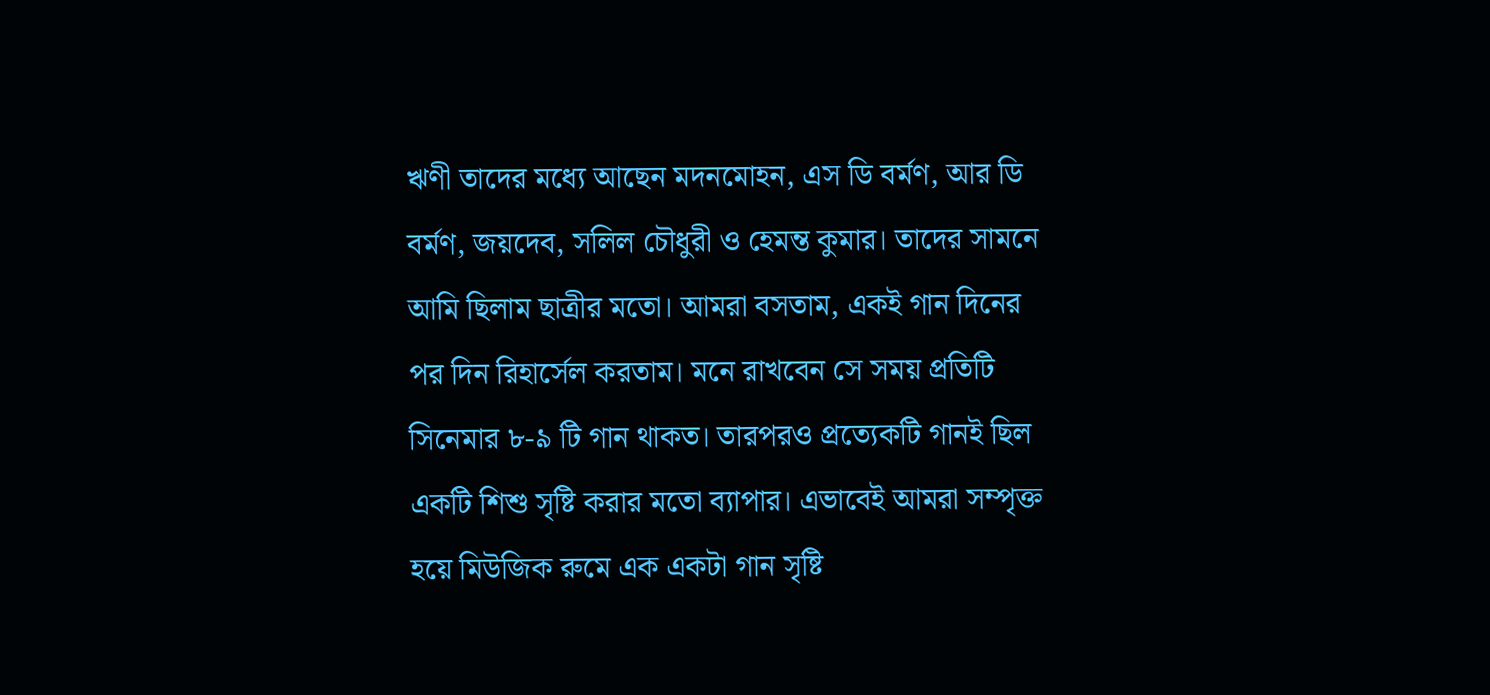ঋণী তাদের মধ্যে আছেন মদনমোহন, এস ডি বর্মণ, আর ডি বর্মণ, জয়দেব, সলিল চৌধুরী ও হেমন্ত কুমার। তাদের সামনে আমি ছিলাম ছাত্রীর মতো। আমরা বসতাম, একই গান দিনের পর দিন রিহার্সেল করতাম। মনে রাখবেন সে সময় প্রতিটি সিনেমার ৮-৯ টি গান থাকত। তারপরও প্রত্যেকটি গানই ছিল একটি শিশু সৃষ্টি করার মতো ব্যাপার। এভাবেই আমরা সম্পৃক্ত হয়ে মিউজিক রুমে এক একটা গান সৃষ্টি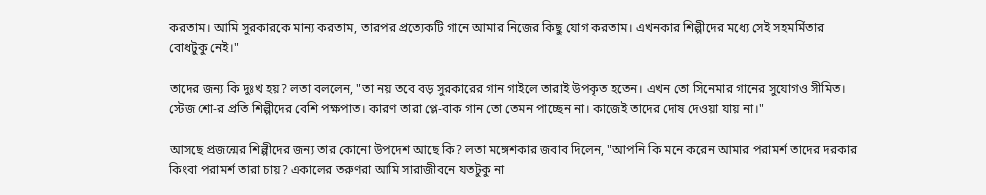করতাম। আমি সুরকারকে মান্য করতাম, তারপর প্রত্যেকটি গানে আমার নিজের কিছু যোগ করতাম। এখনকার শিল্পীদের মধ্যে সেই সহমর্মিতার বোধটুকু নেই।"

তাদের জন্য কি দুঃখ হয়? লতা বললেন, "তা নয় তবে বড় সুরকারের গান গাইলে তারাই উপকৃত হতেন। এখন তো সিনেমার গানের সুযোগও সীমিত। স্টেজ শো-র প্রতি শিল্পীদের বেশি পক্ষপাত। কারণ তারা প্লে-বাক গান তো তেমন পাচ্ছেন না। কাজেই তাদের দোষ দেওয়া যায় না।"

আসছে প্রজন্মের শিল্পীদের জন্য তার কোনো উপদেশ আছে কি? লতা মঙ্গেশকার জবাব দিলেন, "আপনি কি মনে করেন আমার পরামর্শ তাদের দরকার কিংবা পরামর্শ তারা চায়? একালের তরুণরা আমি সারাজীবনে যতটুকু না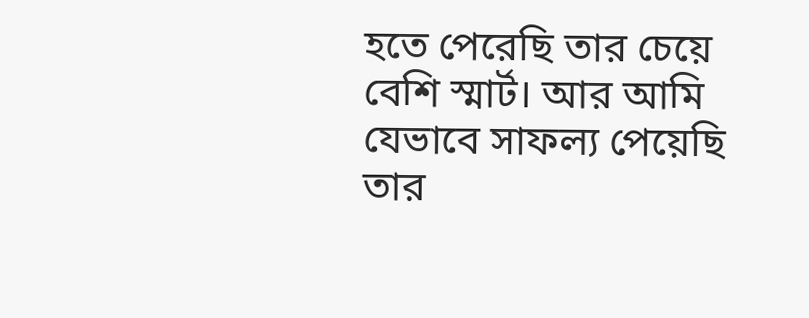হতে পেরেছি তার চেয়ে বেশি স্মার্ট। আর আমি যেভাবে সাফল্য পেয়েছি তার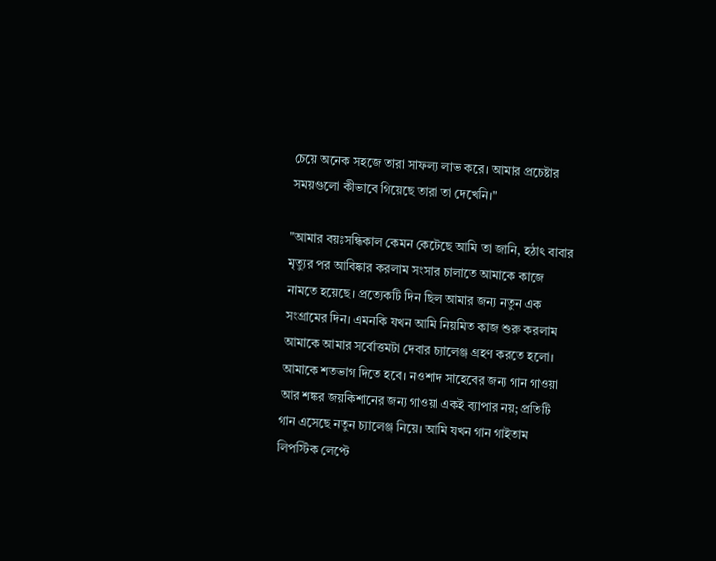চেয়ে অনেক সহজে তারা সাফল্য লাভ করে। আমার প্রচেষ্টার সময়গুলো কীভাবে গিয়েছে তারা তা দেখেনি।"

"আমার বয়ঃসন্ধিকাল কেমন কেটেছে আমি তা জানি, হঠাৎ বাবার মৃত্যুর পর আবিষ্কার করলাম সংসার চালাতে আমাকে কাজে নামতে হয়েছে। প্রত্যেকটি দিন ছিল আমার জন্য নতুন এক সংগ্রামের দিন। এমনকি যখন আমি নিয়মিত কাজ শুরু করলাম আমাকে আমার সর্বোত্তমটা দেবার চ্যালেঞ্জ গ্রহণ করতে হলো। আমাকে শতভাগ দিতে হবে। নওশাদ সাহেবের জন্য গান গাওয়া আর শঙ্কর জয়কিশানের জন্য গাওয়া একই ব্যাপার নয়; প্রতিটি গান এসেছে নতুন চ্যালেঞ্জ নিয়ে। আমি যখন গান গাইতাম লিপস্টিক লেপ্টে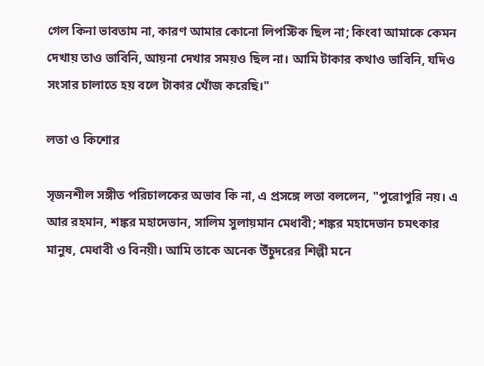গেল কিনা ভাবতাম না, কারণ আমার কোনো লিপস্টিক ছিল না; কিংবা আমাকে কেমন দেখায় তাও ভাবিনি, আয়না দেখার সময়ও ছিল না। আমি টাকার কথাও ভাবিনি, যদিও সংসার চালাতে হয় বলে টাকার খোঁজ করেছি।"

লতা ও কিশোর

সৃজনশীল সঙ্গীত পরিচালকের অভাব কি না, এ প্রসঙ্গে লতা বললেন, "পুরোপুরি নয়। এ আর রহমান, শঙ্কর মহাদেভান, সালিম সুলায়মান মেধাবী; শঙ্কর মহাদেভান চমৎকার মানুষ, মেধাবী ও বিনয়ী। আমি তাকে অনেক উঁচুদরের শিল্পী মনে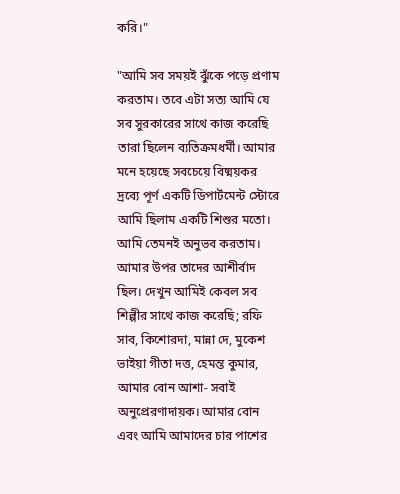করি।"

"আমি সব সময়ই ঝুঁকে পড়ে প্রণাম করতাম। তবে এটা সত্য আমি যে সব সুরকারের সাথে কাজ করেছি তারা ছিলেন ব্যতিক্রমধর্মী। আমার মনে হয়েছে সবচেয়ে বিষ্ময়কর দ্রব্যে পূর্ণ একটি ডিপার্টমেন্ট স্টোরে আমি ছিলাম একটি শিশুর মতো। আমি তেমনই অনুভব করতাম। আমার উপর তাদের আশীর্বাদ ছিল। দেখুন আমিই কেবল সব শিল্পীর সাথে কাজ করেছি; রফি সাব, কিশোরদা, মান্না দে, মুকেশ ভাইয়া গীতা দত্ত, হেমন্ত কুমার, আমার বোন আশা- সবাই অনুপ্রেরণাদায়ক। আমার বোন এবং আমি আমাদের চার পাশের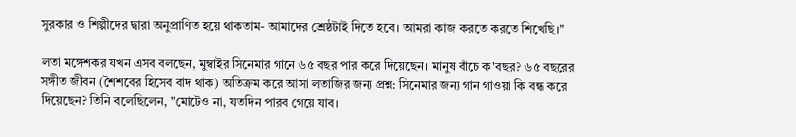সুরকার ও শিল্পীদের দ্বারা অনুপ্রাণিত হয়ে থাকতাম- আমাদের শ্রেষ্ঠটাই দিতে হবে। আমরা কাজ করতে করতে শিখেছি।"

লতা মঙ্গেশকর যখন এসব বলছেন, মুম্বাইর সিনেমার গানে ৬৫ বছর পার করে দিয়েছেন। মানুষ বাঁচে ক'বছর? ৬৫ বছরের সঙ্গীত জীবন (শৈশবের হিসেব বাদ থাক) অতিক্রম করে আসা লতাজির জন্য প্রশ্ন: সিনেমার জন্য গান গাওয়া কি বন্ধ করে দিয়েছেন? তিনি বলেছিলেন, "মোটেও না, যতদিন পারব গেয়ে যাব।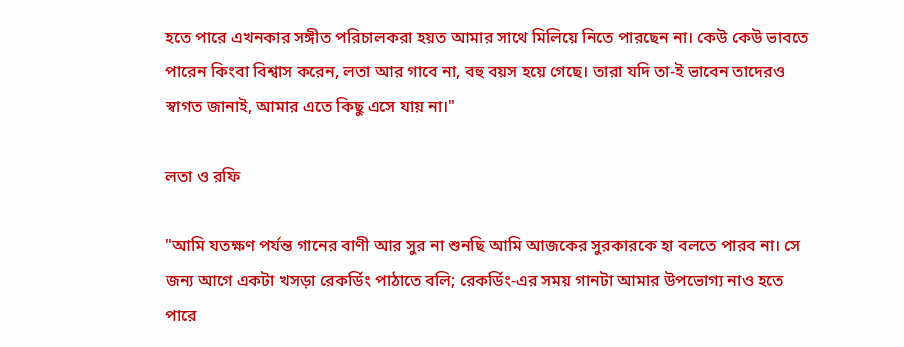হতে পারে এখনকার সঙ্গীত পরিচালকরা হয়ত আমার সাথে মিলিয়ে নিতে পারছেন না। কেউ কেউ ভাবতে পারেন কিংবা বিশ্বাস করেন, লতা আর গাবে না, বহু বয়স হয়ে গেছে। তারা যদি তা-ই ভাবেন তাদেরও স্বাগত জানাই, আমার এতে কিছু এসে যায় না।"

লতা ও রফি

"আমি যতক্ষণ পর্যন্ত গানের বাণী আর সুর না শুনছি আমি আজকের সুরকারকে হা বলতে পারব না। সে জন্য আগে একটা খসড়া রেকর্ডিং পাঠাতে বলি; রেকর্ডিং-এর সময় গানটা আমার উপভোগ্য নাও হতে পারে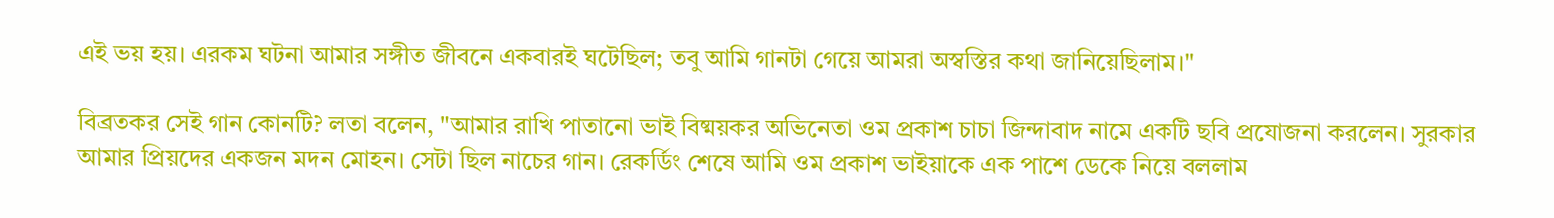এই ভয় হয়। এরকম ঘটনা আমার সঙ্গীত জীবনে একবারই ঘটেছিল; তবু আমি গানটা গেয়ে আমরা অস্বস্তির কথা জানিয়েছিলাম।"

বিব্রতকর সেই গান কোনটি? লতা বলেন, "আমার রাখি পাতানো ভাই বিষ্ময়কর অভিনেতা ওম প্রকাশ চাচা জিন্দাবাদ নামে একটি ছবি প্রযোজনা করলেন। সুরকার আমার প্রিয়দের একজন মদন মোহন। সেটা ছিল নাচের গান। রেকর্ডিং শেষে আমি ওম প্রকাশ ভাইয়াকে এক পাশে ডেকে নিয়ে বললাম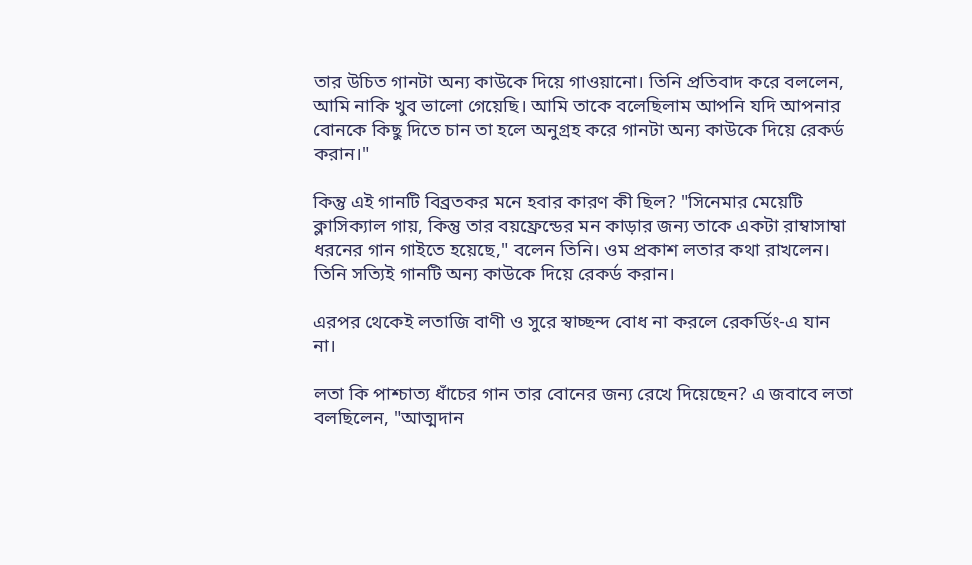তার উচিত গানটা অন্য কাউকে দিয়ে গাওয়ানো। তিনি প্রতিবাদ করে বললেন, আমি নাকি খুব ভালো গেয়েছি। আমি তাকে বলেছিলাম আপনি যদি আপনার বোনকে কিছু দিতে চান তা হলে অনুগ্রহ করে গানটা অন্য কাউকে দিয়ে রেকর্ড করান।"

কিন্তু এই গানটি বিব্রতকর মনে হবার কারণ কী ছিল? "সিনেমার মেয়েটি ক্লাসিক্যাল গায়, কিন্তু তার বয়ফ্রেন্ডের মন কাড়ার জন্য তাকে একটা রাম্বাসাম্বা ধরনের গান গাইতে হয়েছে," বলেন তিনি। ওম প্রকাশ লতার কথা রাখলেন। তিনি সত্যিই গানটি অন্য কাউকে দিয়ে রেকর্ড করান।

এরপর থেকেই লতাজি বাণী ও সুরে স্বাচ্ছন্দ বোধ না করলে রেকর্ডিং-এ যান না।

লতা কি পাশ্চাত্য ধাঁচের গান তার বোনের জন্য রেখে দিয়েছেন? এ জবাবে লতা বলছিলেন, "আত্মদান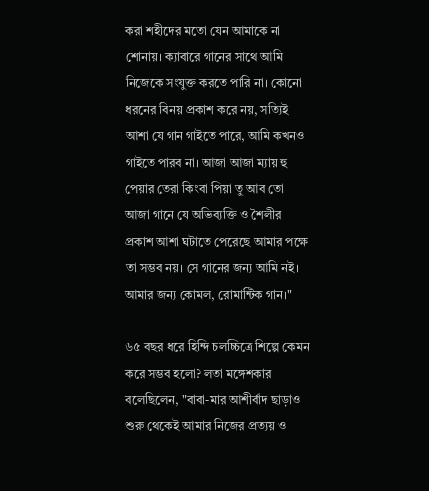করা শহীদের মতো যেন আমাকে না শোনায়। ক্যাবারে গানের সাথে আমি নিজেকে সংযুক্ত করতে পারি না। কোনো ধরনের বিনয় প্রকাশ করে নয়, সত্যিই আশা যে গান গাইতে পারে, আমি কখনও গাইতে পারব না। আজা আজা ম্যায় হু পেয়ার তেরা কিংবা পিয়া তু আব তো আজা গানে যে অভিব্যক্তি ও শৈলীর প্রকাশ আশা ঘটাতে পেরেছে আমার পক্ষে তা সম্ভব নয়। সে গানের জন্য আমি নই। আমার জন্য কোমল, রোমান্টিক গান।"

৬৫ বছর ধরে হিন্দি চলচ্চিত্রে শিল্পে কেমন করে সম্ভব হলো? লতা মঙ্গেশকার বলেছিলেন, "বাবা-মার আশীর্বাদ ছাড়াও শুরু থেকেই আমার নিজের প্রত্যয় ও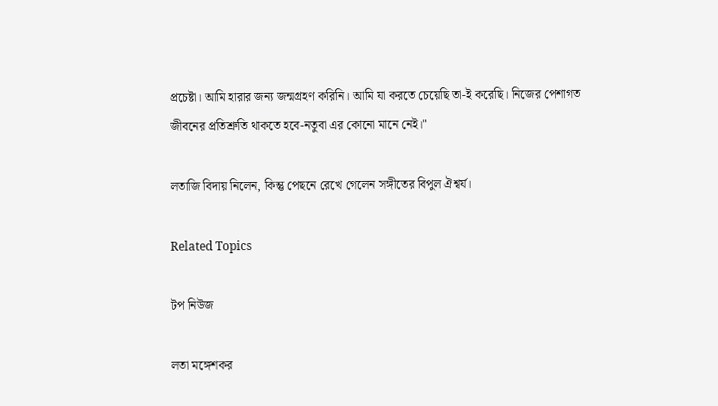প্রচেষ্টা। আমি হারার জন্য জন্মগ্রহণ করিনি। আমি যা করতে চেয়েছি তা-ই করেছি। নিজের পেশাগত জীবনের প্রতিশ্রুতি থাকতে হবে-নতুবা এর কোনো মানে নেই।"

লতাজি বিদায় নিলেন, কিন্তু পেছনে রেখে গেলেন সঙ্গীতের বিপুল ঐশ্বর্য।

Related Topics

টপ নিউজ

লতা মঙ্গেশকর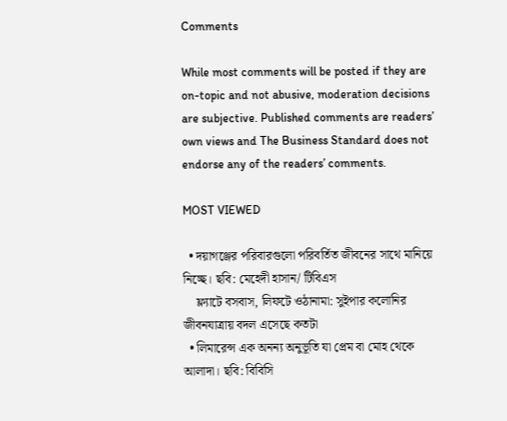Comments

While most comments will be posted if they are on-topic and not abusive, moderation decisions are subjective. Published comments are readers’ own views and The Business Standard does not endorse any of the readers’ comments.

MOST VIEWED

  • দয়াগঞ্জের পরিবারগুলো পরিবর্তিত জীবনের সাথে মানিয়ে নিচ্ছে। ছবি: মেহেদী হাসান/ টিবিএস
    ফ্ল্যাটে বসবাস, লিফটে ওঠানামা: সুইপার কলোনির জীবনযাত্রায় বদল এসেছে কতটা
  • লিমারেন্স এক অনন্য অনুভূতি যা প্রেম বা মোহ থেকে আলাদা। ছবি: বিবিসি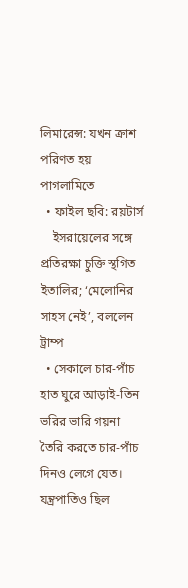লিমারেন্স: যখন ক্রাশ পরিণত হয় পাগলামিতে
  • ফাইল ছবি: রয়টার্স
    ইসরায়েলের সঙ্গে প্রতিরক্ষা চুক্তি স্থগিত ইতালির; ‘মেলোনির সাহস নেই’, বললেন ট্রাম্প
  • সেকালে চার-পাঁচ হাত ঘুরে আড়াই-তিন ভরির ভারি গয়না তৈরি করতে চার-পাঁচ দিনও লেগে যেত। যন্ত্রপাতিও ছিল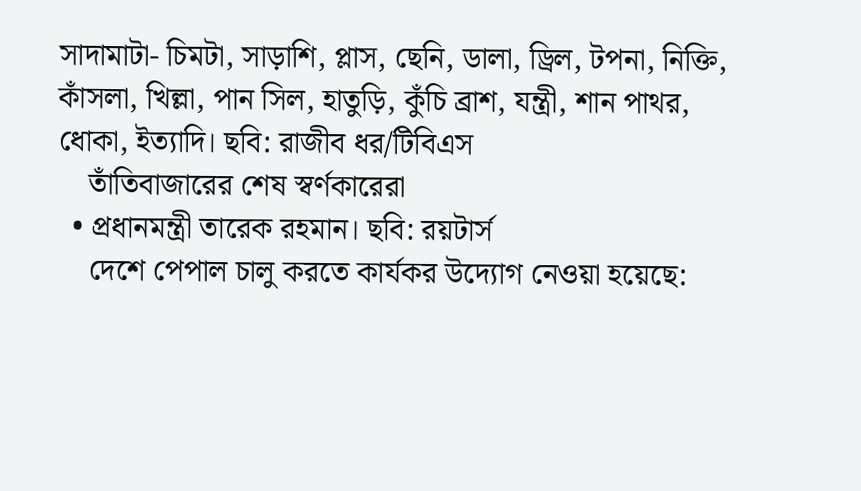সাদামাটা- চিমটা, সাড়াশি, প্লাস, ছেনি, ডালা, ড্রিল, টপনা, নিক্তি, কাঁসলা, খিল্লা, পান সিল, হাতুড়ি, কুঁচি ব্রাশ, যন্ত্রী, শান পাথর, ধোকা, ইত্যাদি। ছবি: রাজীব ধর/টিবিএস
    তাঁতিবাজারের শেষ স্বর্ণকারেরা
  • প্রধানমন্ত্রী তারেক রহমান। ছবি: রয়টার্স
    দেশে পেপাল চালু করতে কার্যকর উদ্যোগ নেওয়া হয়েছে: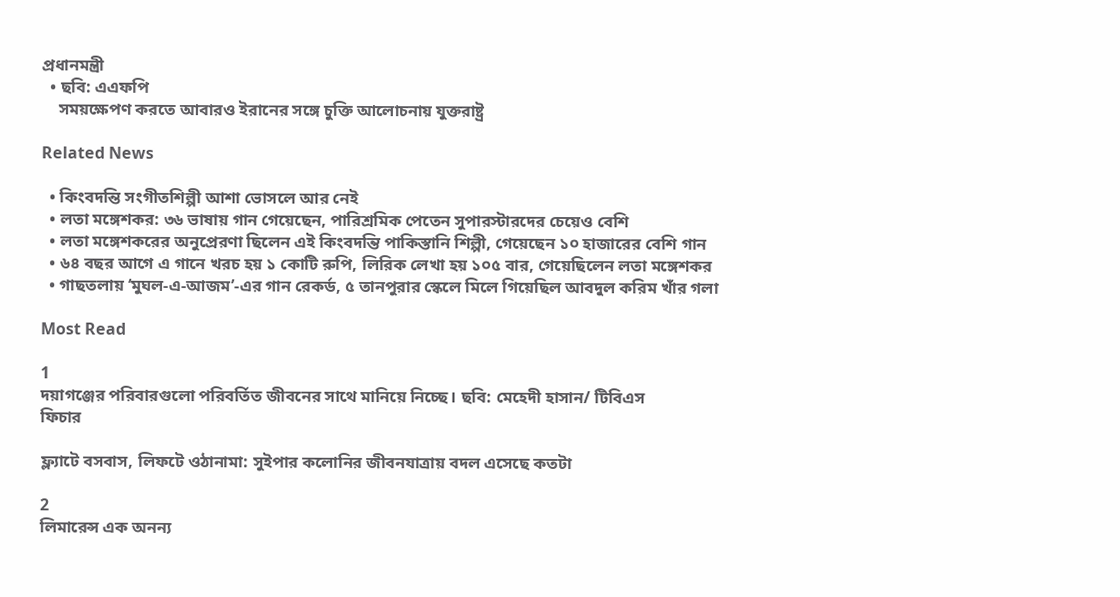প্রধানমন্ত্রী
  • ছবি: এএফপি
    সময়ক্ষেপণ করতে আবারও ইরানের সঙ্গে চুক্তি আলোচনায় যুক্তরাষ্ট্র

Related News

  • কিংবদন্তি সংগীতশিল্পী আশা ভোসলে আর নেই
  • লতা মঙ্গেশকর: ৩৬ ভাষায় গান গেয়েছেন, পারিশ্রমিক পেতেন সুপারস্টারদের চেয়েও বেশি
  • লতা মঙ্গেশকরের অনুপ্রেরণা ছিলেন এই কিংবদন্তি পাকিস্তানি শিল্পী, গেয়েছেন ১০ হাজারের বেশি গান
  • ৬৪ বছর আগে এ গানে খরচ হয় ১ কোটি রুপি, লিরিক লেখা হয় ১০৫ বার, গেয়েছিলেন লতা মঙ্গেশকর
  • গাছতলায় ‘মুঘল-এ-আজম’-এর গান রেকর্ড, ৫ তানপুরার স্কেলে মিলে গিয়েছিল আবদুল করিম খাঁর গলা

Most Read

1
দয়াগঞ্জের পরিবারগুলো পরিবর্তিত জীবনের সাথে মানিয়ে নিচ্ছে। ছবি: মেহেদী হাসান/ টিবিএস
ফিচার

ফ্ল্যাটে বসবাস, লিফটে ওঠানামা: সুইপার কলোনির জীবনযাত্রায় বদল এসেছে কতটা

2
লিমারেন্স এক অনন্য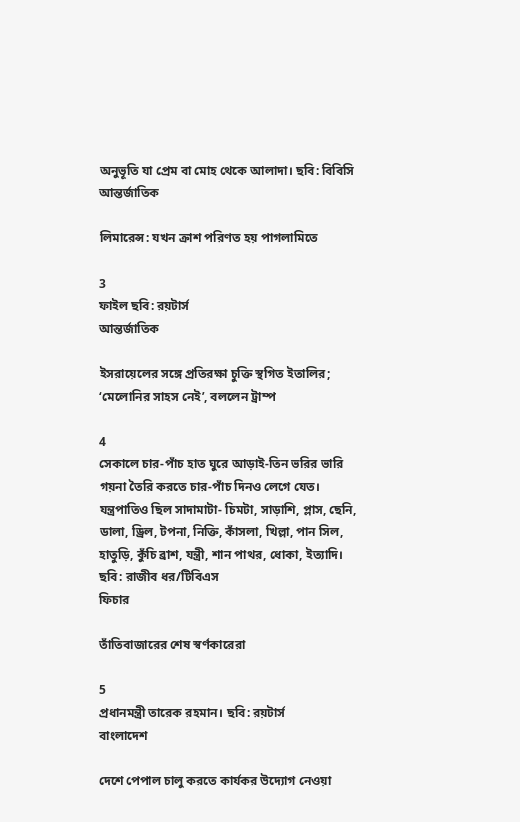অনুভূতি যা প্রেম বা মোহ থেকে আলাদা। ছবি: বিবিসি
আন্তর্জাতিক

লিমারেন্স: যখন ক্রাশ পরিণত হয় পাগলামিতে

3
ফাইল ছবি: রয়টার্স
আন্তর্জাতিক

ইসরায়েলের সঙ্গে প্রতিরক্ষা চুক্তি স্থগিত ইতালির; ‘মেলোনির সাহস নেই’, বললেন ট্রাম্প

4
সেকালে চার-পাঁচ হাত ঘুরে আড়াই-তিন ভরির ভারি গয়না তৈরি করতে চার-পাঁচ দিনও লেগে যেত। যন্ত্রপাতিও ছিল সাদামাটা- চিমটা, সাড়াশি, প্লাস, ছেনি, ডালা, ড্রিল, টপনা, নিক্তি, কাঁসলা, খিল্লা, পান সিল, হাতুড়ি, কুঁচি ব্রাশ, যন্ত্রী, শান পাথর, ধোকা, ইত্যাদি। ছবি: রাজীব ধর/টিবিএস
ফিচার

তাঁতিবাজারের শেষ স্বর্ণকারেরা

5
প্রধানমন্ত্রী তারেক রহমান। ছবি: রয়টার্স
বাংলাদেশ

দেশে পেপাল চালু করতে কার্যকর উদ্যোগ নেওয়া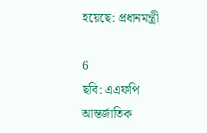হয়েছে: প্রধানমন্ত্রী

6
ছবি: এএফপি
আন্তর্জাতিক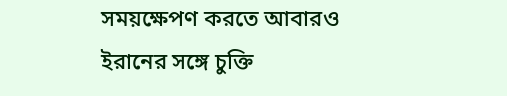সময়ক্ষেপণ করতে আবারও ইরানের সঙ্গে চুক্তি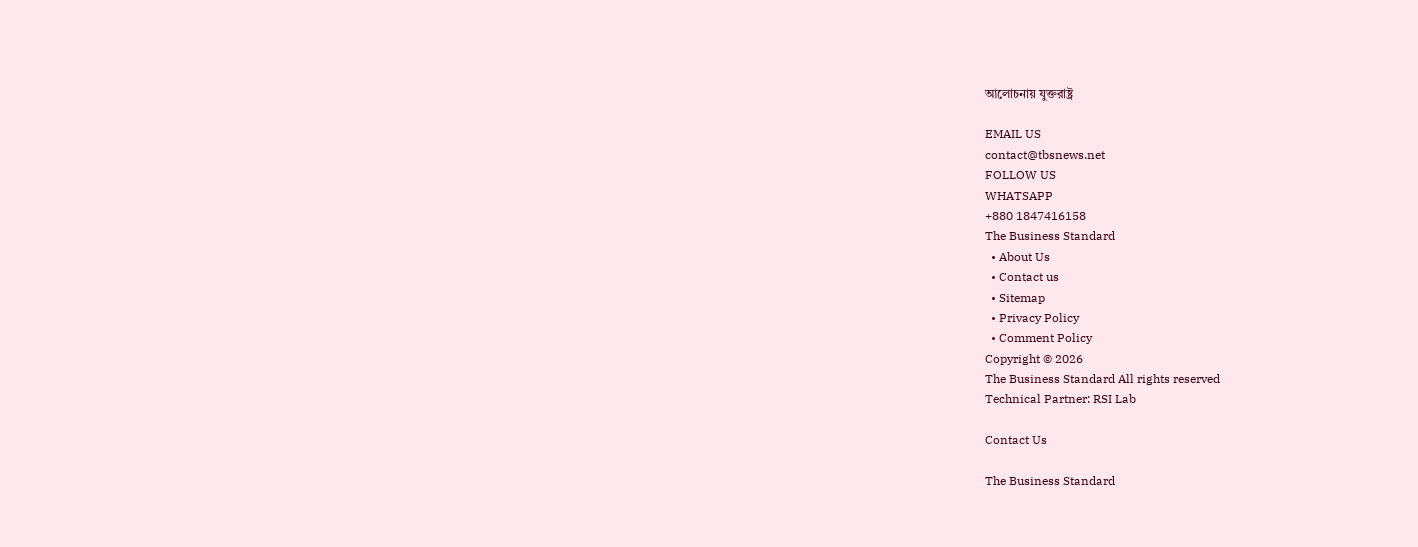আলোচনায় যুক্তরাষ্ট্র

EMAIL US
contact@tbsnews.net
FOLLOW US
WHATSAPP
+880 1847416158
The Business Standard
  • About Us
  • Contact us
  • Sitemap
  • Privacy Policy
  • Comment Policy
Copyright © 2026
The Business Standard All rights reserved
Technical Partner: RSI Lab

Contact Us

The Business Standard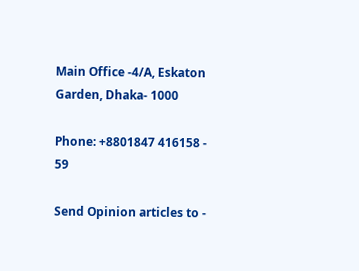Main Office -4/A, Eskaton Garden, Dhaka- 1000

Phone: +8801847 416158 - 59

Send Opinion articles to -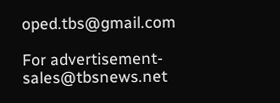oped.tbs@gmail.com

For advertisement- sales@tbsnews.net